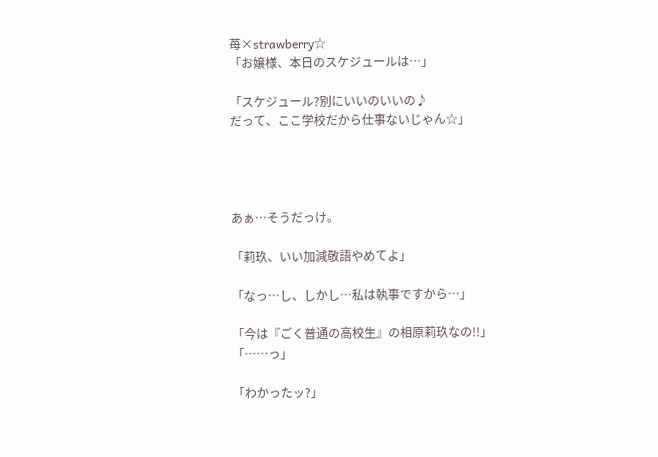苺×strawberry☆
「お嬢様、本日のスケジュールは…」

「スケジュール?別にいいのいいの♪
だって、ここ学校だから仕事ないじゃん☆」




あぁ…そうだっけ。

「莉玖、いい加減敬語やめてよ」

「なっ…し、しかし…私は執事ですから…」

「今は『ごく普通の高校生』の相原莉玖なの!!」
「……っ」

「わかったッ?」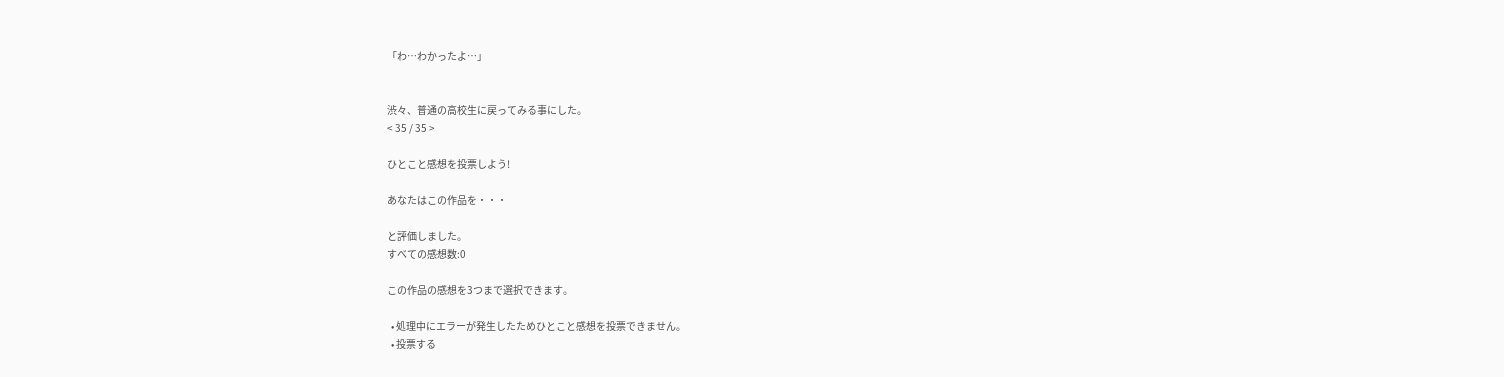「わ…わかったよ…」


渋々、普通の高校生に戻ってみる事にした。
< 35 / 35 >

ひとこと感想を投票しよう!

あなたはこの作品を・・・

と評価しました。
すべての感想数:0

この作品の感想を3つまで選択できます。

  • 処理中にエラーが発生したためひとこと感想を投票できません。
  • 投票する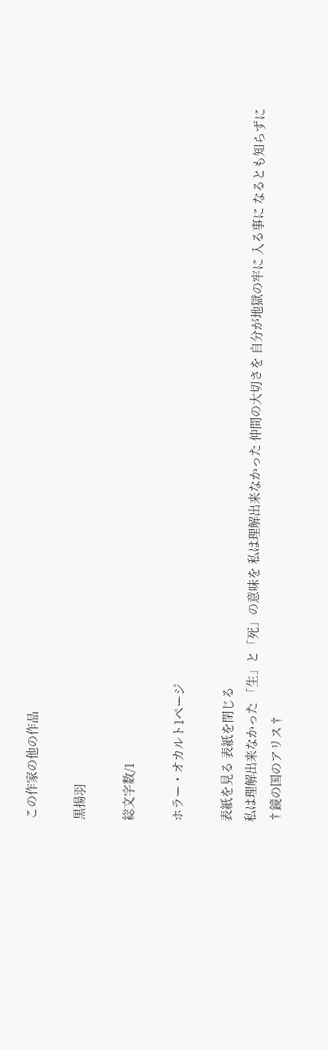この作家の他の作品

黒揚羽

総文字数/1

ホラー・オカルト1ページ

表紙を見る 表紙を閉じる
私は理解出来なかった 「生」と「死」の意味を 私は理解出来なかった 仲間の大切さを 自分が地獄の牢に 入る事に なるとも知らずに
†鏡の国のアリス†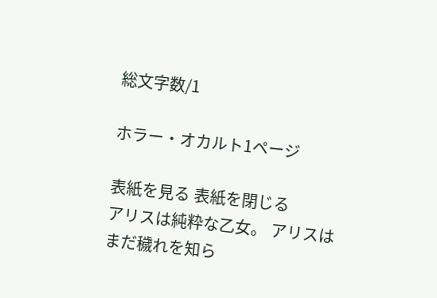総文字数/1

ホラー・オカルト1ページ

表紙を見る 表紙を閉じる
アリスは純粋な乙女。 アリスはまだ穢れを知ら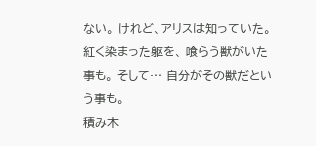ない。 けれど、アリスは知っていた。 紅く染まった躯を、 喰らう獣がいた事も。 そして… 自分がその獣だという事も。
積み木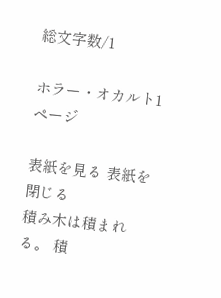総文字数/1

ホラー・オカルト1ページ

表紙を見る 表紙を閉じる
積み木は積まれる。 積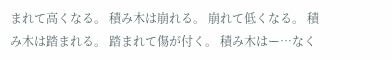まれて高くなる。 積み木は崩れる。 崩れて低くなる。 積み木は踏まれる。 踏まれて傷が付く。 積み木はー…なく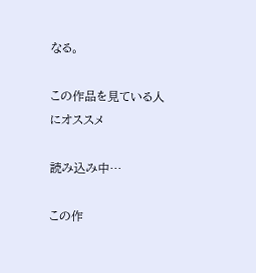なる。

この作品を見ている人にオススメ

読み込み中…

この作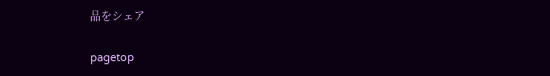品をシェア

pagetop